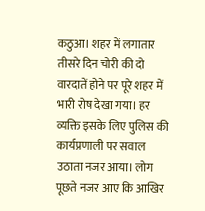कठुआ। शहर में लगातार तीसरे दिन चोरी की दो वारदातें होने पर पूरे शहर में भारी रोष देखा गया। हर व्यक्ति इसके लिए पुलिस की कार्यप्रणाली पर सवाल उठाता नजर आया। लोग पूछते नजर आए कि आखिर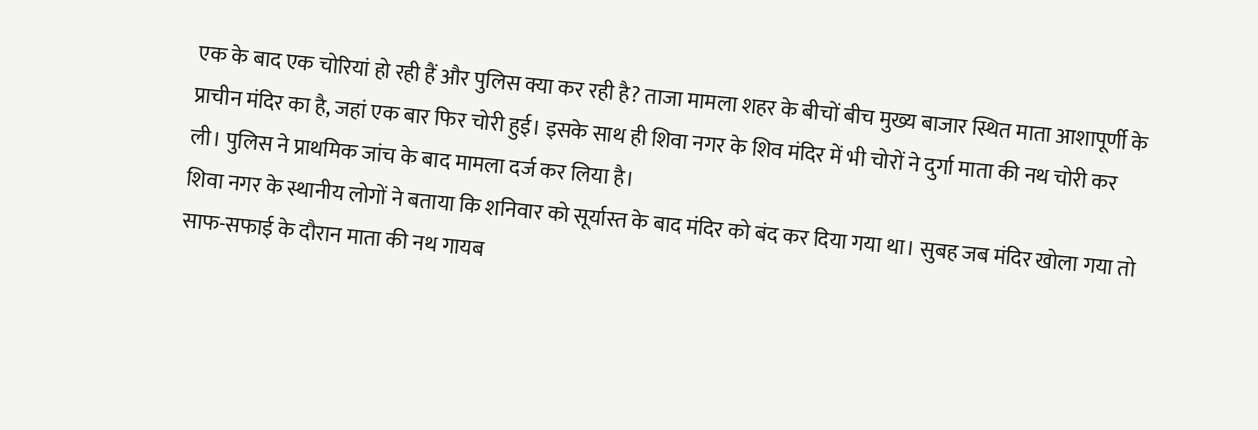एक के बाद एक चोरियां हो रही हैं और पुलिस क्या कर रही है? ताजा मामला शहर के बीचों बीच मुख्य बाजार स्थित माता आशापूर्णी के प्राचीन मंदिर का है, जहां एक बार फिर चोरी हुई। इसके साथ ही शिवा नगर के शिव मंदिर में भी चोरों ने दुर्गा माता की नथ चोरी कर ली। पुलिस ने प्राथमिक जांच के बाद मामला दर्ज कर लिया है।
शिवा नगर के स्थानीय लोगों ने बताया कि शनिवार को सूर्यास्त के बाद मंदिर को बंद कर दिया गया था। सुबह जब मंदिर खोला गया तो साफ-सफाई के दौरान माता की नथ गायब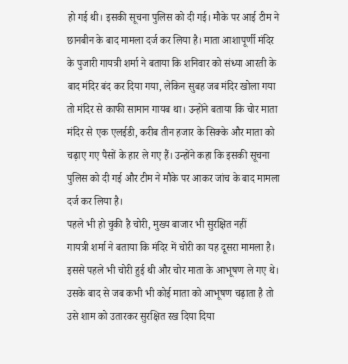हो गई थी। इसकी सूचना पुलिस को दी गई। मौके पर आई टीम ने छानबीन के बाद मामला दर्ज कर लिया है। माता आशापूर्णी मंदिर के पुजारी गायत्री शर्मा ने बताया कि शनिवार को संध्या आरती के बाद मंदिर बंद कर दिया गया, लेकिन सुबह जब मंदिर खोला गया तो मंदिर से काफी सामान गायब था। उन्होंने बताया कि चोर माता मंदिर से एक एलईडी, करीब तीन हजार के सिक्के और माता को चढ़ाए गए पैसों के हार ले गए हैं। उन्होंने कहा कि इसकी सूचना पुलिस को दी गई और टीम ने मौके पर आकर जांच के बाद मामला दर्ज कर लिया है।
पहले भी हो चुकी है चोरी, मुख्य बाजार भी सुरक्षित नहीं
गायत्री शर्मा ने बताया कि मंदिर में चोरी का यह दूसरा मामला है। इससे पहले भी चोरी हुई थी और चोर माता के आभूषण ले गए थे। उसके बाद से जब कभी भी कोई माता को आभूषण चढ़ाता है तो उसे शाम को उतारकर सुरक्षित रख दिया दिया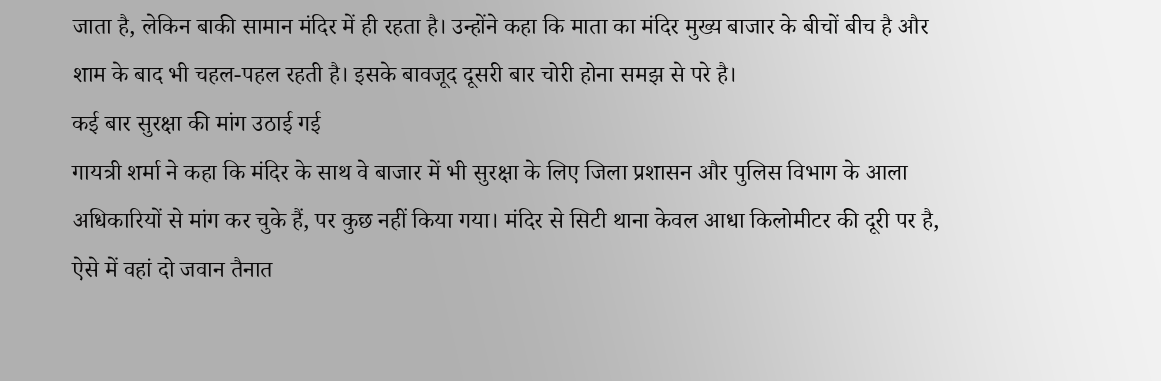जाता है, लेकिन बाकी सामान मंदिर में ही रहता है। उन्होंने कहा कि माता का मंदिर मुख्य बाजार के बीचों बीच है और शाम के बाद भी चहल-पहल रहती है। इसके बावजूद दूसरी बार चोरी होना समझ से परे है।
कई बार सुरक्षा की मांग उठाई गई
गायत्री शर्मा ने कहा कि मंदिर के साथ वे बाजार में भी सुरक्षा के लिए जिला प्रशासन और पुलिस विभाग के आला अधिकारियों से मांग कर चुके हैं, पर कुछ नहीं किया गया। मंदिर से सिटी थाना केवल आधा किलोमीटर की दूरी पर है, ऐसे में वहां दो जवान तैनात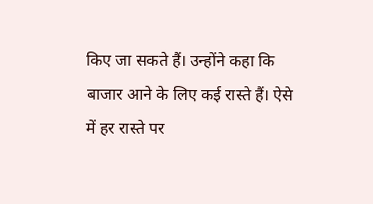किए जा सकते हैं। उन्होंने कहा कि बाजार आने के लिए कई रास्ते हैं। ऐसे में हर रास्ते पर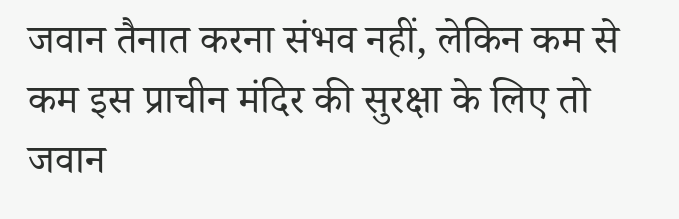जवान तैनात करना संभव नहीं, लेकिन कम से कम इस प्राचीन मंदिर की सुरक्षा के लिए तो जवान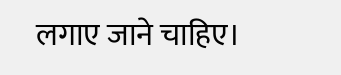लगाए जाने चाहिए।